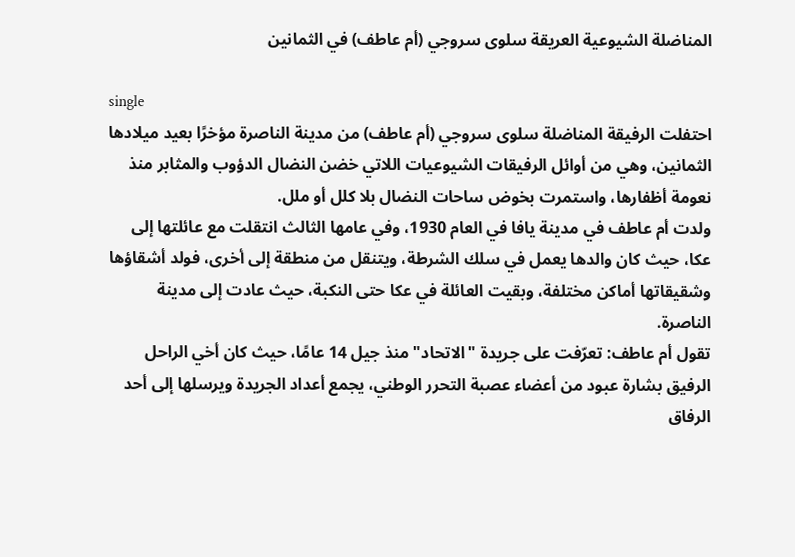المناضلة الشيوعية العريقة سلوى سروجي (أم عاطف) في الثمانين

single
احتفلت الرفيقة المناضلة سلوى سروجي (أم عاطف) من مدينة الناصرة مؤخرًا بعيد ميلادها الثمانين، وهي من أوائل الرفيقات الشيوعيات اللاتي خضن النضال الدؤوب والمثابر منذ نعومة أظفارها، واستمرت بخوض ساحات النضال بلا كلل أو ملل.
ولدت أم عاطف في مدينة يافا في العام 1930، وفي عامها الثالث انتقلت مع عائلتها إلى عكا، حيث كان والدها يعمل في سلك الشرطة، ويتنقل من منطقة إلى أخرى، فولد أشقاؤها وشقيقاتها أماكن مختلفة، وبقيت العائلة في عكا حتى النكبة، حيث عادت إلى مدينة الناصرة.
تقول أم عاطف: تعرّفت على جريدة "الاتحاد" منذ جيل 14 عامًا، حيث كان أخي الراحل الرفيق بشارة عبود من أعضاء عصبة التحرر الوطني، يجمع أعداد الجريدة ويرسلها إلى أحد الرفاق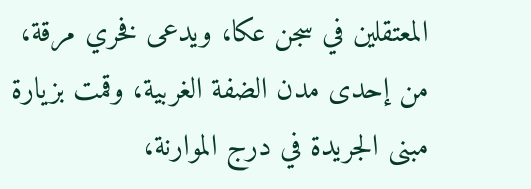المعتقلين في سجن عكا، ويدعى فخري مرقة، من إحدى مدن الضفة الغربية، وقمت بزيارة مبنى الجريدة في درج الموارنة،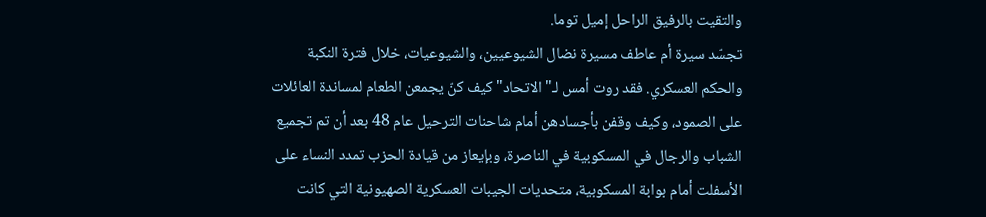والتقيت بالرفيق الراحل إميل توما.
تجسّد سيرة أم عاطف مسيرة نضال الشيوعيين، والشيوعيات، خلال فترة النكبة والحكم العسكري. فقد روت أمس لـ"الاتحاد" كيف كنّ يجمعن الطعام لمساندة العائلات على الصمود، وكيف وقفن بأجسادهن أمام شاحنات الترحيل عام 48 بعد أن تم تجميع الشباب والرجال في المسكوبية في الناصرة، وبإيعاز من قيادة الحزب تمدد النساء على الأسفلت أمام بوابة المسكوبية، متحديات الجيبات العسكرية الصهيونية التي كانت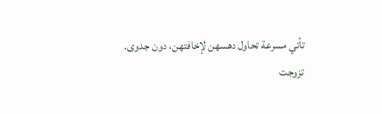تأتي مسرعة تحاول دهسهن لإخافتهن، دون جدوى.
تزوجت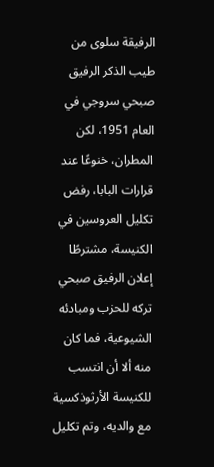الرفيقة سلوى من طيب الذكر الرفيق صبحي سروجي في العام 1951، لكن المطران، خنوعًا عند قرارات البابا، رفض تكليل العروسين في الكنيسة، مشترطًا إعلان الرفيق صبحي تركه للحزب ومبادئه الشيوعية، فما كان منه ألا أن انتسب للكنيسة الأرثوذكسية مع والديه، وتم تكليل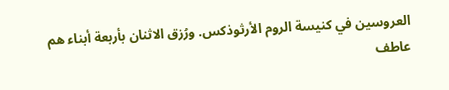العروسين في كنيسة الروم الأرثوذكس. ورُزق الاثنان بأربعة أبناء هم عاطف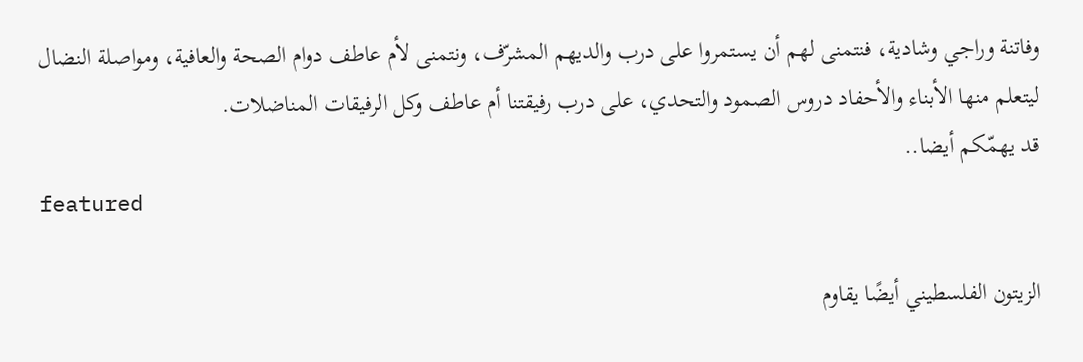وفاتنة وراجي وشادية، فنتمنى لهم أن يستمروا على درب والديهم المشرّف، ونتمنى لأم عاطف دوام الصحة والعافية، ومواصلة النضال ليتعلم منها الأبناء والأحفاد دروس الصمود والتحدي، على درب رفيقتنا أم عاطف وكل الرفيقات المناضلات.
قد يهمّكم أيضا..
featured

الزيتون الفلسطيني أيضًا يقاوم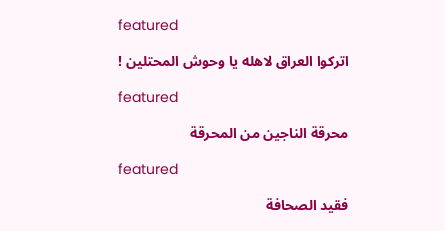featured

اتركوا العراق لاهله يا وحوش المحتلين !

featured

محرقة الناجين من المحرقة

featured

فقيد الصحافة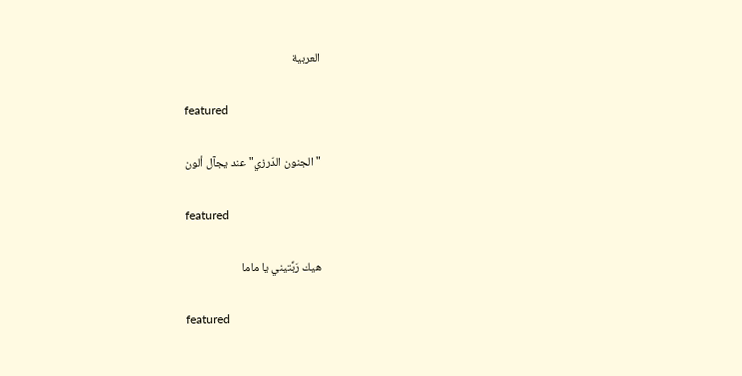العربية

featured

"الجنون الدّرزي" عند يجآل ألون

featured

هيك رَبِّتيني يا ماما

featured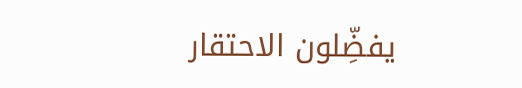يفضِّلون الاحتقار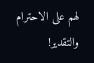لهم على الاحترام والتقدير!